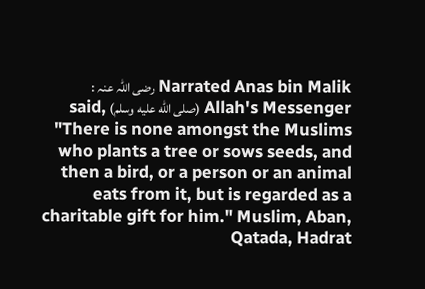Narrated Anas bin Malik رضی اللہ عنہ :
Allah's Messenger (صلى الله عليه وسلم) said, "There is none amongst the Muslims who plants a tree or sows seeds, and then a bird, or a person or an animal eats from it, but is regarded as a charitable gift for him." Muslim, Aban, Qatada, Hadrat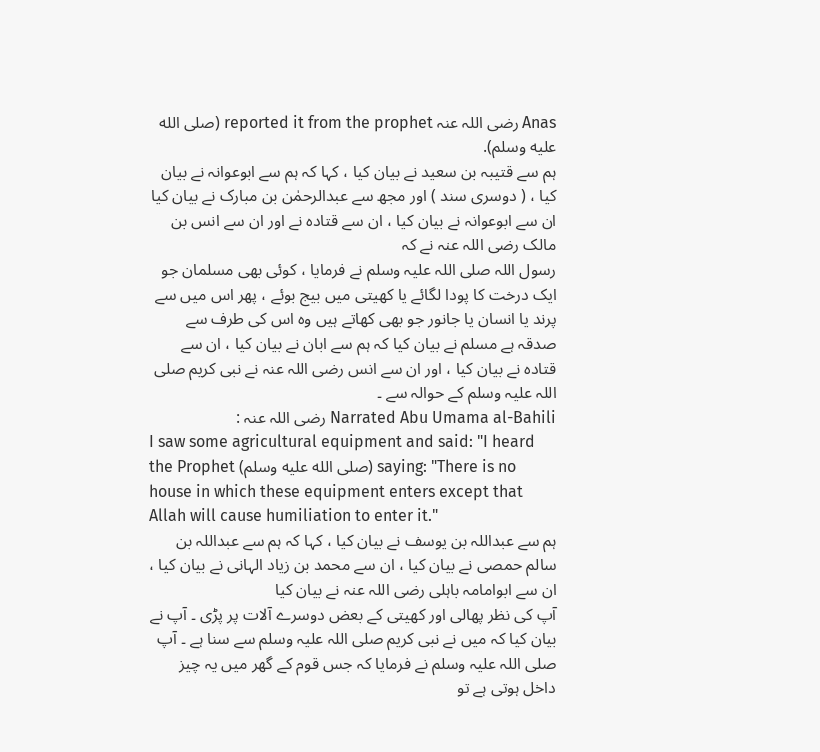Anas رضی اللہ عنہ reported it from the prophet (صلى الله عليه وسلم).
ہم سے قتیبہ بن سعید نے بیان کیا ، کہا کہ ہم سے ابوعوانہ نے بیان کیا ، ( دوسری سند ) اور مجھ سے عبدالرحمٰن بن مبارک نے بیان کیا ان سے ابوعوانہ نے بیان کیا ، ان سے قتادہ نے اور ان سے انس بن مالک رضی اللہ عنہ نے کہ
رسول اللہ صلی اللہ علیہ وسلم نے فرمایا ، کوئی بھی مسلمان جو ایک درخت کا پودا لگائے یا کھیتی میں بیج بوئے ، پھر اس میں سے پرند یا انسان یا جانور جو بھی کھاتے ہیں وہ اس کی طرف سے صدقہ ہے مسلم نے بیان کیا کہ ہم سے ابان نے بیان کیا ، ان سے قتادہ نے بیان کیا ، اور ان سے انس رضی اللہ عنہ نے نبی کریم صلی اللہ علیہ وسلم کے حوالہ سے ۔
Narrated Abu Umama al-Bahili رضی اللہ عنہ :
I saw some agricultural equipment and said: "I heard the Prophet (صلى الله عليه وسلم) saying: "There is no house in which these equipment enters except that Allah will cause humiliation to enter it."
ہم سے عبداللہ بن یوسف نے بیان کیا ، کہا کہ ہم سے عبداللہ بن سالم حمصی نے بیان کیا ، ان سے محمد بن زیاد الہانی نے بیان کیا ، ان سے ابوامامہ باہلی رضی اللہ عنہ نے بیان کیا
آپ کی نظر پھالی اور کھیتی کے بعض دوسرے آلات پر پڑی ۔ آپ نے بیان کیا کہ میں نے نبی کریم صلی اللہ علیہ وسلم سے سنا ہے ۔ آپ صلی اللہ علیہ وسلم نے فرمایا کہ جس قوم کے گھر میں یہ چیز داخل ہوتی ہے تو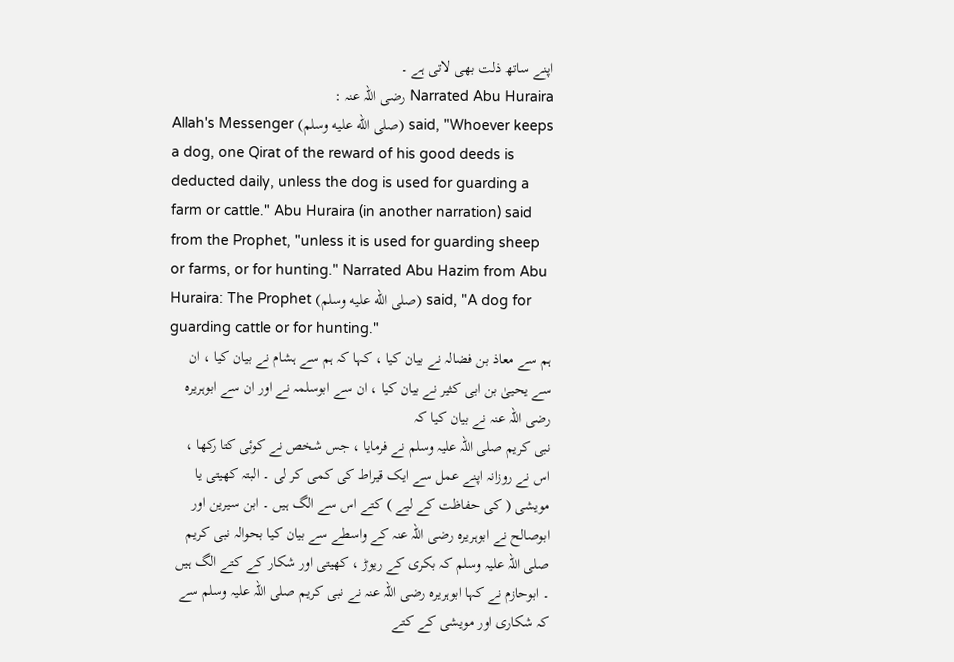اپنے ساتھ ذلت بھی لاتی ہے ۔
Narrated Abu Huraira رضی اللہ عنہ :
Allah's Messenger (صلى الله عليه وسلم) said, "Whoever keeps a dog, one Qirat of the reward of his good deeds is deducted daily, unless the dog is used for guarding a farm or cattle." Abu Huraira (in another narration) said from the Prophet, "unless it is used for guarding sheep or farms, or for hunting." Narrated Abu Hazim from Abu Huraira: The Prophet (صلى الله عليه وسلم) said, "A dog for guarding cattle or for hunting."
ہم سے معاذ بن فضالہ نے بیان کیا ، کہا کہ ہم سے ہشام نے بیان کیا ، ان سے یحییٰ بن ابی کثیر نے بیان کیا ، ان سے ابوسلمہ نے اور ان سے ابوہریرہ رضی اللہ عنہ نے بیان کیا کہ
نبی کریم صلی اللہ علیہ وسلم نے فرمایا ، جس شخص نے کوئی کتا رکھا ، اس نے روزانہ اپنے عمل سے ایک قیراط کی کمی کر لی ۔ البتہ کھیتی یا مویشی ( کی حفاظت کے لیے ) کتے اس سے الگ ہیں ۔ ابن سیرین اور ابوصالح نے ابوہریرہ رضی اللہ عنہ کے واسطے سے بیان کیا بحوالہ نبی کریم صلی اللہ علیہ وسلم کہ بکری کے ریوڑ ، کھیتی اور شکار کے کتے الگ ہیں ۔ ابوحازم نے کہا ابوہریرہ رضی اللہ عنہ نے نبی کریم صلی اللہ علیہ وسلم سے کہ شکاری اور مویشی کے کتے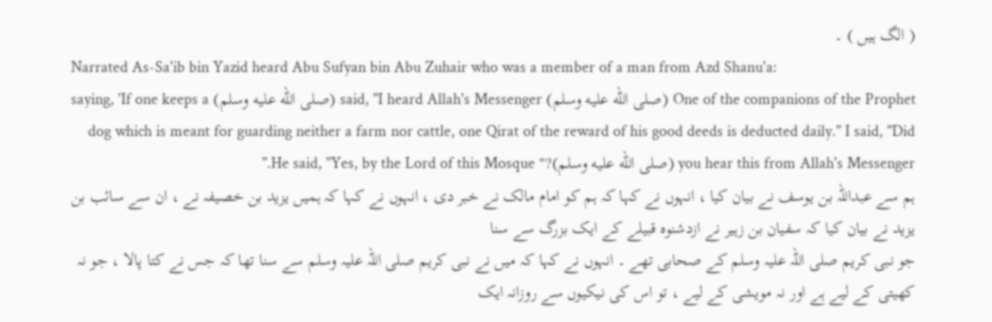( الگ ہیں ) ۔
Narrated As-Sa'ib bin Yazid heard Abu Sufyan bin Abu Zuhair who was a member of a man from Azd Shanu'a:
One of the companions of the Prophet (صلى الله عليه وسلم) said, "I heard Allah's Messenger (صلى الله عليه وسلم) saying, 'If one keeps a dog which is meant for guarding neither a farm nor cattle, one Qirat of the reward of his good deeds is deducted daily." I said, "Did you hear this from Allah's Messenger (صلى الله عليه وسلم)?" He said, "Yes, by the Lord of this Mosque."
ہم سے عبداللہ بن یوسف نے بیان کیا ، انہوں نے کہا کہ ہم کو امام مالک نے خبر دی ، انہوں نے کہا کہ ہمیں یزید بن خصیفہ نے ، ان سے سائب بن یزید نے بیان کیا کہ سفیان بن زہیر نے ازدشنوہ قبیلے کے ایک بزرگ سے سنا
جو نبی کریم صلی اللہ علیہ وسلم کے صحابی تھے ۔ انہوں نے کہا کہ میں نے نبی کریم صلی اللہ علیہ وسلم سے سنا تھا کہ جس نے کتا پالا ، جو نہ کھیتی کے لیے ہے اور نہ مویشی کے لیے ، تو اس کی نیکیوں سے روزانہ ایک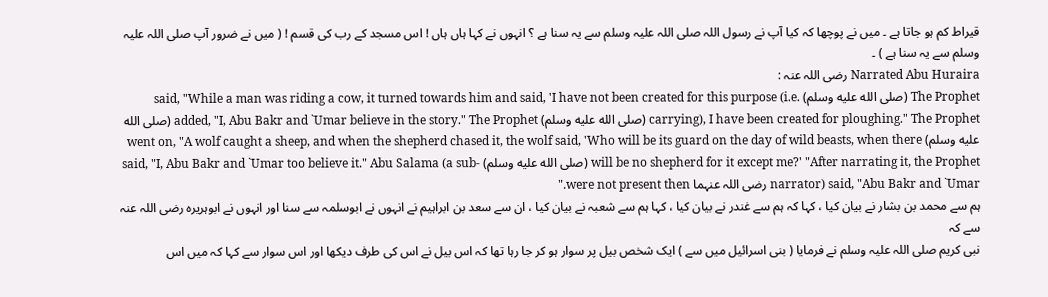قیراط کم ہو جاتا ہے ۔ میں نے پوچھا کہ کیا آپ نے رسول اللہ صلی اللہ علیہ وسلم سے یہ سنا ہے ؟ انہوں نے کہا ہاں ہاں ! اس مسجد کے رب کی قسم ! ( میں نے ضرور آپ صلی اللہ علیہ وسلم سے یہ سنا ہے ) ۔
Narrated Abu Huraira رضی اللہ عنہ :
The Prophet (صلى الله عليه وسلم) said, "While a man was riding a cow, it turned towards him and said, 'I have not been created for this purpose (i.e. carrying), I have been created for ploughing." The Prophet (صلى الله عليه وسلم) added, "I, Abu Bakr and `Umar believe in the story." The Prophet (صلى الله عليه وسلم) went on, "A wolf caught a sheep, and when the shepherd chased it, the wolf said, 'Who will be its guard on the day of wild beasts, when there will be no shepherd for it except me?' "After narrating it, the Prophet (صلى الله عليه وسلم) said, "I, Abu Bakr and `Umar too believe it." Abu Salama (a sub-narrator) said, "Abu Bakr and `Umar رضی اللہ عنہما were not present then."
ہم سے محمد بن بشار نے بیان کیا ، کہا کہ ہم سے غندر نے بیان کیا ، کہا ہم سے شعبہ نے بیان کیا ، ان سے سعد بن ابراہیم نے انہوں نے ابوسلمہ سے سنا اور انہوں نے ابوہریرہ رضی اللہ عنہ سے کہ
نبی کریم صلی اللہ علیہ وسلم نے فرمایا ( بنی اسرائیل میں سے ) ایک شخص بیل پر سوار ہو کر جا رہا تھا کہ اس بیل نے اس کی طرف دیکھا اور اس سوار سے کہا کہ میں اس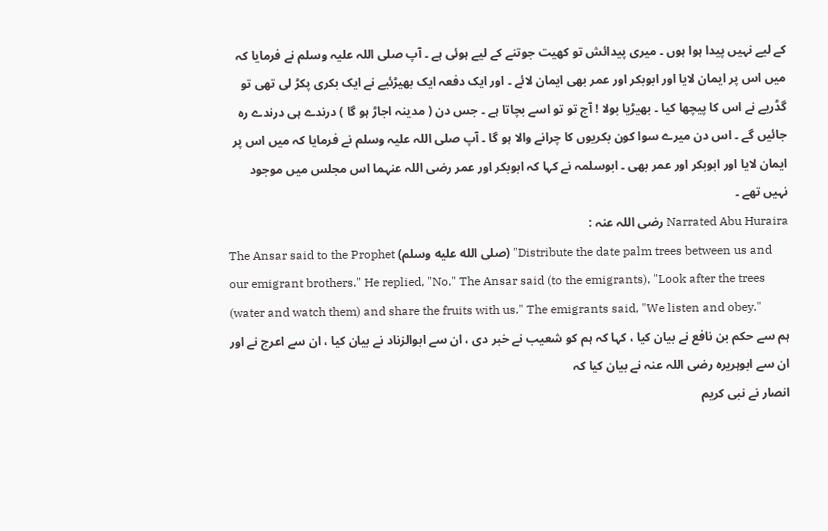کے لیے نہیں پیدا ہوا ہوں ۔ میری پیدائش تو کھیت جوتنے کے لیے ہوئی ہے ۔ آپ صلی اللہ علیہ وسلم نے فرمایا کہ میں اس پر ایمان لایا اور ابوبکر اور عمر بھی ایمان لائے ۔ اور ایک دفعہ ایک بھیڑئیے نے ایک بکری پکڑ لی تھی تو گڈریے نے اس کا پیچھا کیا ۔ بھیڑیا بولا ! آج تو تو اسے بچاتا ہے ۔ جس دن ( مدینہ اجاڑ ہو گا ) درندے ہی درندے رہ جائیں گے ۔ اس دن میرے سوا کون بکریوں کا چرانے والا ہو گا ۔ آپ صلی اللہ علیہ وسلم نے فرمایا کہ میں اس پر ایمان لایا اور ابوبکر اور عمر بھی ۔ ابوسلمہ نے کہا کہ ابوبکر اور عمر رضی اللہ عنہما اس مجلس میں موجود نہیں تھے ۔
Narrated Abu Huraira رضی اللہ عنہ :
The Ansar said to the Prophet (صلى الله عليه وسلم) "Distribute the date palm trees between us and our emigrant brothers." He replied, "No." The Ansar said (to the emigrants), "Look after the trees (water and watch them) and share the fruits with us." The emigrants said, "We listen and obey."
ہم سے حکم بن نافع نے بیان کیا ، کہا کہ ہم کو شعیب نے خبر دی ، ان سے ابوالزناد نے بیان کیا ، ان سے اعرج نے اور ان سے ابوہریرہ رضی اللہ عنہ نے بیان کیا کہ
انصار نے نبی کریم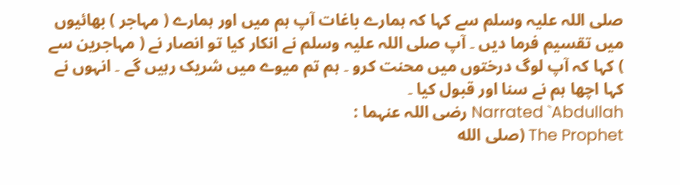صلی اللہ علیہ وسلم سے کہا کہ ہمارے باغات آپ ہم میں اور ہمارے ( مہاجر ) بھائیوں میں تقسیم فرما دیں ۔ آپ صلی اللہ علیہ وسلم نے انکار کیا تو انصار نے ( مہاجرین سے ) کہا کہ آپ لوگ درختوں میں محنت کرو ۔ ہم تم میوے میں شریک رہیں گے ۔ انہوں نے کہا اچھا ہم نے سنا اور قبول کیا ۔
Narrated `Abdullah رضی اللہ عنہما :
The Prophet (صلى الله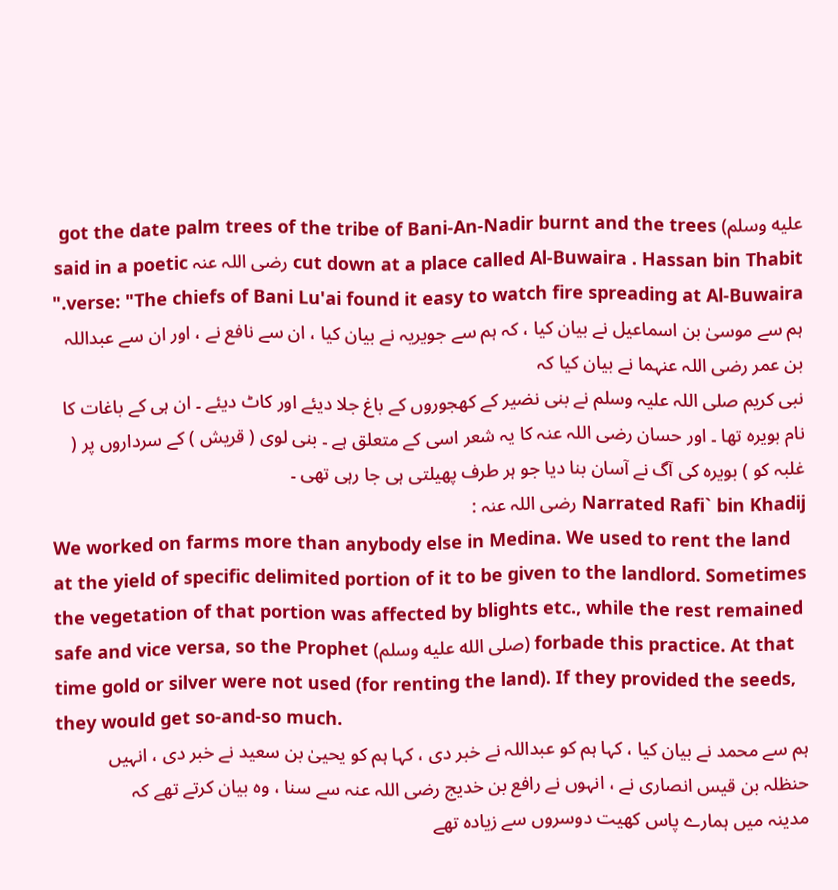عليه وسلم) got the date palm trees of the tribe of Bani-An-Nadir burnt and the trees cut down at a place called Al-Buwaira . Hassan bin Thabit رضی اللہ عنہ said in a poetic verse: "The chiefs of Bani Lu'ai found it easy to watch fire spreading at Al-Buwaira."
ہم سے موسیٰ بن اسماعیل نے بیان کیا ، کہ ہم سے جویریہ نے بیان کیا ، ان سے نافع نے ، اور ان سے عبداللہ بن عمر رضی اللہ عنہما نے بیان کیا کہ
نبی کریم صلی اللہ علیہ وسلم نے بنی نضیر کے کھجوروں کے باغ جلا دیئے اور کاٹ دیئے ۔ ان ہی کے باغات کا نام بویرہ تھا ۔ اور حسان رضی اللہ عنہ کا یہ شعر اسی کے متعلق ہے ۔ بنی لوی ( قریش ) کے سرداروں پر ( غلبہ کو ) بویرہ کی آگ نے آسان بنا دیا جو ہر طرف پھیلتی ہی جا رہی تھی ۔
Narrated Rafi` bin Khadij رضی اللہ عنہ :
We worked on farms more than anybody else in Medina. We used to rent the land at the yield of specific delimited portion of it to be given to the landlord. Sometimes the vegetation of that portion was affected by blights etc., while the rest remained safe and vice versa, so the Prophet (صلى الله عليه وسلم) forbade this practice. At that time gold or silver were not used (for renting the land). If they provided the seeds, they would get so-and-so much.
ہم سے محمد نے بیان کیا ، کہا ہم کو عبداللہ نے خبر دی ، کہا ہم کو یحییٰ بن سعید نے خبر دی ، انہیں حنظلہ بن قیس انصاری نے ، انہوں نے رافع بن خدیج رضی اللہ عنہ سے سنا ، وہ بیان کرتے تھے کہ
مدینہ میں ہمارے پاس کھیت دوسروں سے زیادہ تھے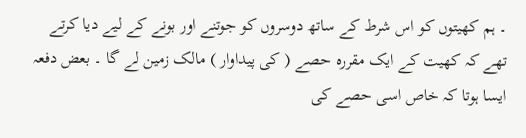۔ ہم کھیتوں کو اس شرط کے ساتھ دوسروں کو جوتنے اور بونے کے لیے دیا کرتے تھے کہ کھیت کے ایک مقررہ حصے ( کی پیداوار ) مالک زمین لے گا ۔ بعض دفعہ ایسا ہوتا کہ خاص اسی حصے کی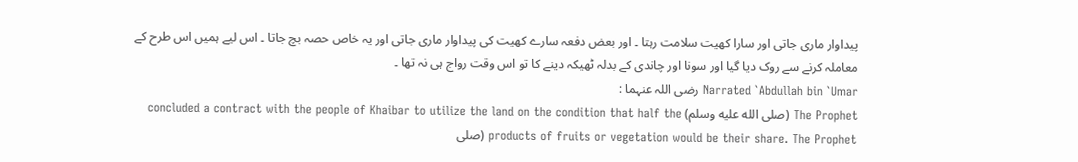پیداوار ماری جاتی اور سارا کھیت سلامت رہتا ۔ اور بعض دفعہ سارے کھیت کی پیداوار ماری جاتی اور یہ خاص حصہ بچ جاتا ۔ اس لیے ہمیں اس طرح کے معاملہ کرنے سے روک دیا گیا اور سونا اور چاندی کے بدلہ ٹھیکہ دینے کا تو اس وقت رواج ہی نہ تھا ۔
Narrated `Abdullah bin `Umar رضی اللہ عنہما :
The Prophet (صلى الله عليه وسلم) concluded a contract with the people of Khaibar to utilize the land on the condition that half the products of fruits or vegetation would be their share. The Prophet (صلى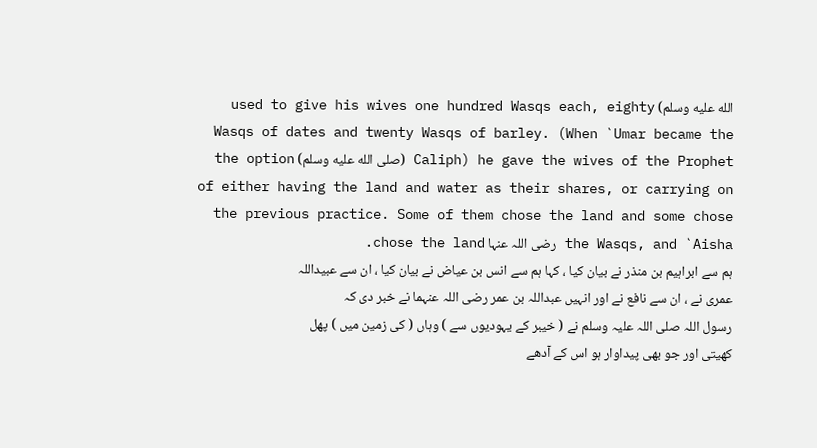الله عليه وسلم) used to give his wives one hundred Wasqs each, eighty Wasqs of dates and twenty Wasqs of barley. (When `Umar became the Caliph) he gave the wives of the Prophet (صلى الله عليه وسلم) the option of either having the land and water as their shares, or carrying on the previous practice. Some of them chose the land and some chose the Wasqs, and `Aisha رضی اللہ عنہا chose the land.
ہم سے ابراہیم بن منذر نے بیان کیا ، کہا ہم سے انس بن عیاض نے بیان کیا ، ان سے عبیداللہ عمری نے ، ان سے نافع نے اور انہیں عبداللہ بن عمر رضی اللہ عنہما نے خبر دی کہ
رسول اللہ صلی اللہ علیہ وسلم نے ( خیبر کے یہودیوں سے ) وہاں ( کی زمین میں ) پھل کھیتی اور جو بھی پیداوار ہو اس کے آدھے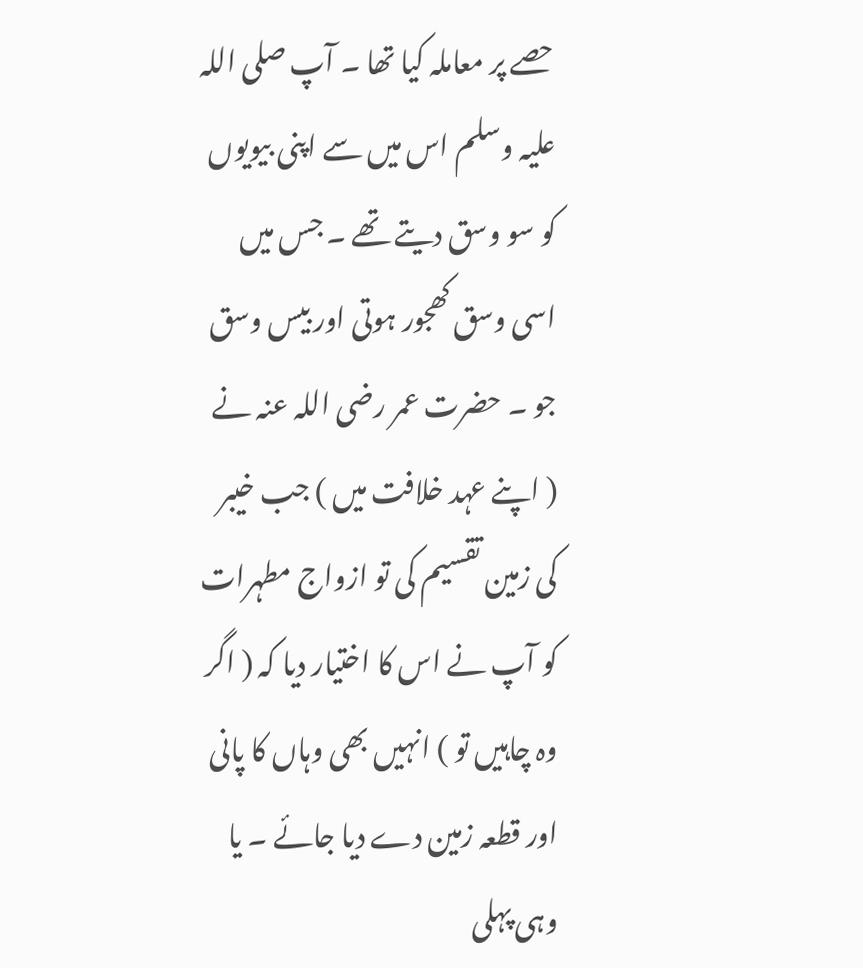حصے پر معاملہ کیا تھا ۔ آپ صلی اللہ علیہ وسلم اس میں سے اپنی بیویوں کو سو وسق دیتے تھے ۔ جس میں اسی وسق کھجور ہوتی اور بیس وسق جو ۔ حضرت عمر رضی اللہ عنہ نے ( اپنے عہد خلافت میں ) جب خیبر کی زمین تقسیم کی تو ازواج مطہرات کو آپ نے اس کا اختیار دیا کہ ( اگر وہ چاہیں تو ) انہیں بھی وہاں کا پانی اور قطعہ زمین دے دیا جائے ۔ یا وہی پہلی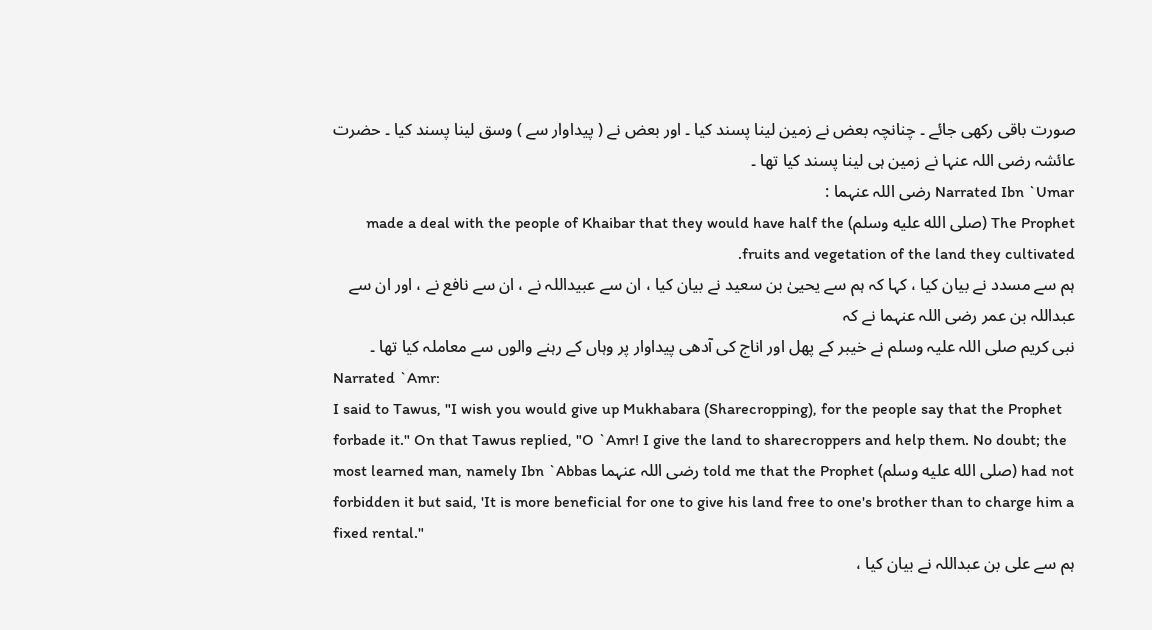صورت باقی رکھی جائے ۔ چنانچہ بعض نے زمین لینا پسند کیا ۔ اور بعض نے ( پیداوار سے ) وسق لینا پسند کیا ۔ حضرت عائشہ رضی اللہ عنہا نے زمین ہی لینا پسند کیا تھا ۔
Narrated Ibn `Umar رضی اللہ عنہما :
The Prophet (صلى الله عليه وسلم) made a deal with the people of Khaibar that they would have half the fruits and vegetation of the land they cultivated.
ہم سے مسدد نے بیان کیا ، کہا کہ ہم سے یحییٰ بن سعید نے بیان کیا ، ان سے عبیداللہ نے ، ان سے نافع نے ، اور ان سے عبداللہ بن عمر رضی اللہ عنہما نے کہ
نبی کریم صلی اللہ علیہ وسلم نے خیبر کے پھل اور اناج کی آدھی پیداوار پر وہاں کے رہنے والوں سے معاملہ کیا تھا ۔
Narrated `Amr:
I said to Tawus, "I wish you would give up Mukhabara (Sharecropping), for the people say that the Prophet forbade it." On that Tawus replied, "O `Amr! I give the land to sharecroppers and help them. No doubt; the most learned man, namely Ibn `Abbas رضی اللہ عنہما told me that the Prophet (صلى الله عليه وسلم) had not forbidden it but said, 'It is more beneficial for one to give his land free to one's brother than to charge him a fixed rental."
ہم سے علی بن عبداللہ نے بیان کیا ،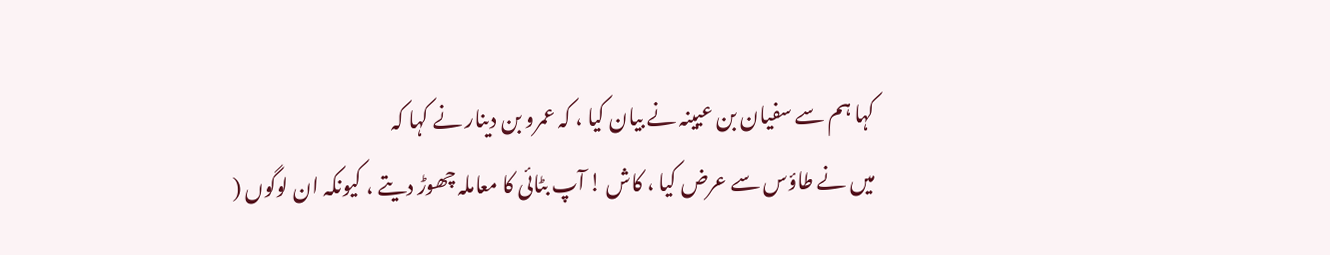کہا ہم سے سفیان بن عیینہ نے بیان کیا ، کہ عمرو بن دینار نے کہا کہ
میں نے طاؤس سے عرض کیا ، کاش ! آپ بٹائی کا معاملہ چھوڑ دیتے ، کیونکہ ان لوگوں (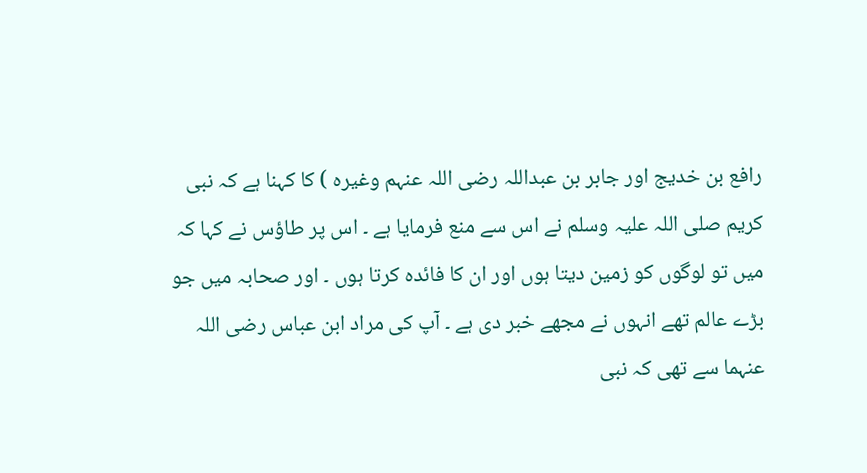رافع بن خدیج اور جابر بن عبداللہ رضی اللہ عنہم وغیرہ ) کا کہنا ہے کہ نبی کریم صلی اللہ علیہ وسلم نے اس سے منع فرمایا ہے ۔ اس پر طاؤس نے کہا کہ میں تو لوگوں کو زمین دیتا ہوں اور ان کا فائدہ کرتا ہوں ۔ اور صحابہ میں جو بڑے عالم تھے انہوں نے مجھے خبر دی ہے ۔ آپ کی مراد ابن عباس رضی اللہ عنہما سے تھی کہ نبی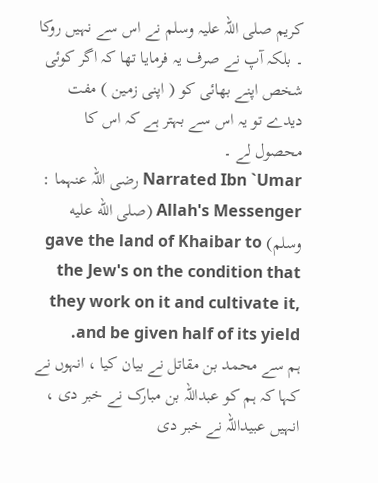کریم صلی اللہ علیہ وسلم نے اس سے نہیں روکا ۔ بلکہ آپ نے صرف یہ فرمایا تھا کہ اگر کوئی شخص اپنے بھائی کو ( اپنی زمین ) مفت دیدے تو یہ اس سے بہتر ہے کہ اس کا محصول لے ۔
Narrated Ibn `Umar رضی اللہ عنہما :
Allah's Messenger (صلى الله عليه وسلم) gave the land of Khaibar to the Jew's on the condition that they work on it and cultivate it, and be given half of its yield.
ہم سے محمد بن مقاتل نے بیان کیا ، انہوں نے کہا کہ ہم کو عبداللہ بن مبارک نے خبر دی ، انہیں عبیداللہ نے خبر دی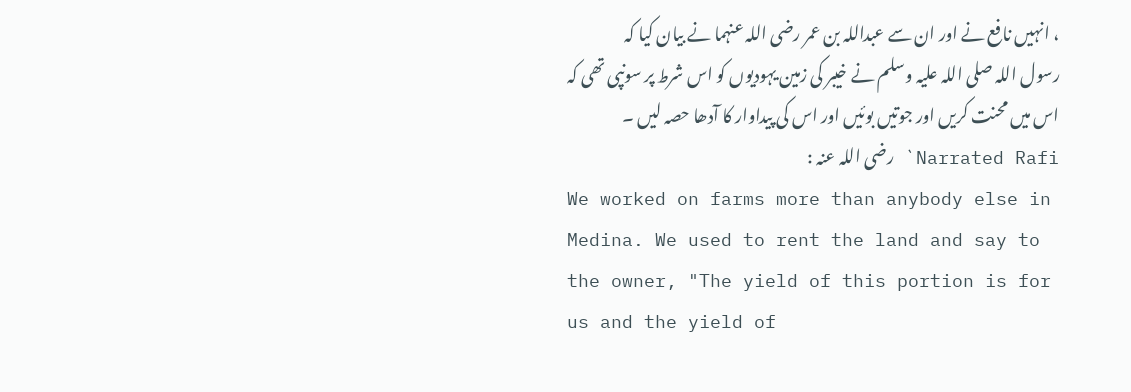، انہیں نافع نے اور ان سے عبداللہ بن عمر رضی اللہ عنہما نے بیان کیا کہ
رسول اللہ صلی اللہ علیہ وسلم نے خیبر کی زمین یہودیوں کو اس شرط پر سونپی تھی کہ اس میں محنت کریں اور جوتیں بوئیں اور اس کی پیداوار کا آدھا حصہ لیں ۔
Narrated Rafi` رضی اللہ عنہ :
We worked on farms more than anybody else in Medina. We used to rent the land and say to the owner, "The yield of this portion is for us and the yield of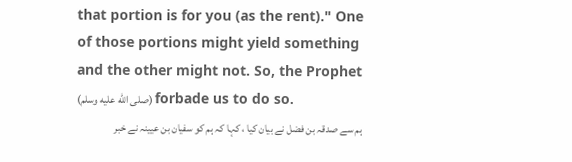that portion is for you (as the rent)." One of those portions might yield something and the other might not. So, the Prophet (صلى الله عليه وسلم) forbade us to do so.
ہم سے صدقہ بن فضل نے بیان کیا ، کہا کہ ہم کو سفیان بن عیینہ نے خبر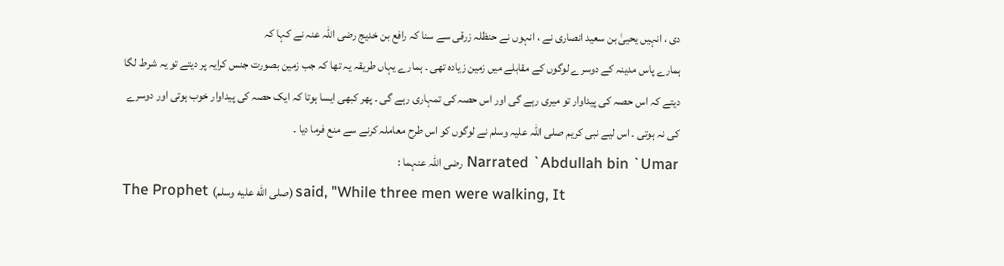دی ، انہیں یحییٰ بن سعید انصاری نے ، انہوں نے حنظلہ زرقی سے سنا کہ رافع بن خدیج رضی اللہ عنہ نے کہا کہ
ہمارے پاس مدینہ کے دوسرے لوگوں کے مقابلے میں زمین زیادہ تھی ۔ ہمارے یہاں طریقہ یہ تھا کہ جب زمین بصورت جنس کرایہ پر دیتے تو یہ شرط لگا دیتے کہ اس حصہ کی پیداوار تو میری رہے گی اور اس حصہ کی تمہاری رہے گی ۔ پھر کبھی ایسا ہوتا کہ ایک حصہ کی پیداوار خوب ہوتی اور دوسرے کی نہ ہوتی ۔ اس لیے نبی کریم صلی اللہ علیہ وسلم نے لوگوں کو اس طرح معاملہ کرنے سے منع فرما دیا ۔
Narrated `Abdullah bin `Umar رضی اللہ عنہما :
The Prophet (صلى الله عليه وسلم) said, "While three men were walking, It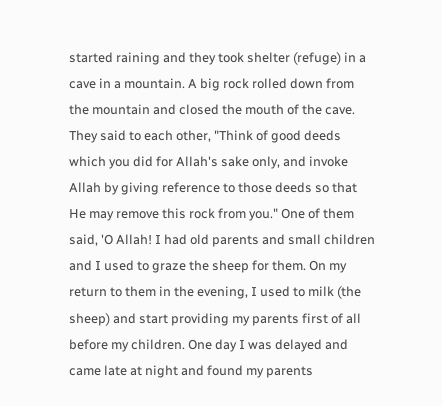started raining and they took shelter (refuge) in a cave in a mountain. A big rock rolled down from the mountain and closed the mouth of the cave. They said to each other, "Think of good deeds which you did for Allah's sake only, and invoke Allah by giving reference to those deeds so that He may remove this rock from you." One of them said, 'O Allah! I had old parents and small children and I used to graze the sheep for them. On my return to them in the evening, I used to milk (the sheep) and start providing my parents first of all before my children. One day I was delayed and came late at night and found my parents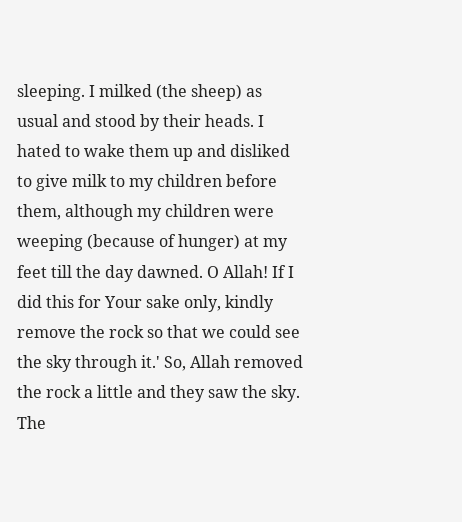sleeping. I milked (the sheep) as usual and stood by their heads. I hated to wake them up and disliked to give milk to my children before them, although my children were weeping (because of hunger) at my feet till the day dawned. O Allah! If I did this for Your sake only, kindly remove the rock so that we could see the sky through it.' So, Allah removed the rock a little and they saw the sky. The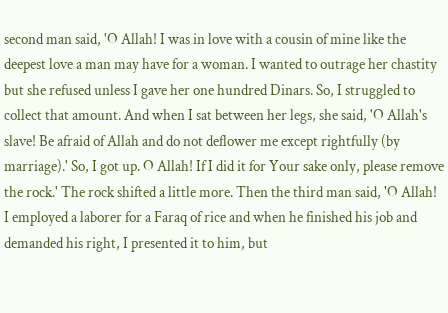second man said, 'O Allah! I was in love with a cousin of mine like the deepest love a man may have for a woman. I wanted to outrage her chastity but she refused unless I gave her one hundred Dinars. So, I struggled to collect that amount. And when I sat between her legs, she said, 'O Allah's slave! Be afraid of Allah and do not deflower me except rightfully (by marriage).' So, I got up. O Allah! If I did it for Your sake only, please remove the rock.' The rock shifted a little more. Then the third man said, 'O Allah! I employed a laborer for a Faraq of rice and when he finished his job and demanded his right, I presented it to him, but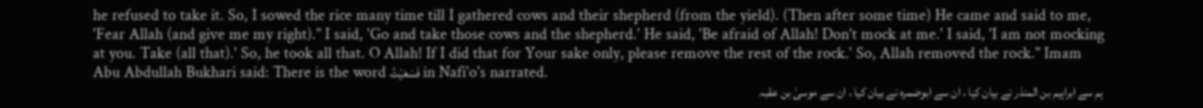he refused to take it. So, I sowed the rice many time till I gathered cows and their shepherd (from the yield). (Then after some time) He came and said to me, 'Fear Allah (and give me my right)." I said, 'Go and take those cows and the shepherd.' He said, 'Be afraid of Allah! Don't mock at me.' I said, 'I am not mocking at you. Take (all that).' So, he took all that. O Allah! If I did that for Your sake only, please remove the rest of the rock.' So, Allah removed the rock." Imam Abu Abdullah Bukhari said: There is the word فَسَعَيْتُ in Nafi'o's narrated.
ہم سے ابراہیم بن المنذر نے بیان کیا ، ان سے ابوضمرہ نے بیان کیا ، ان سے موسیٰ بن عقبہ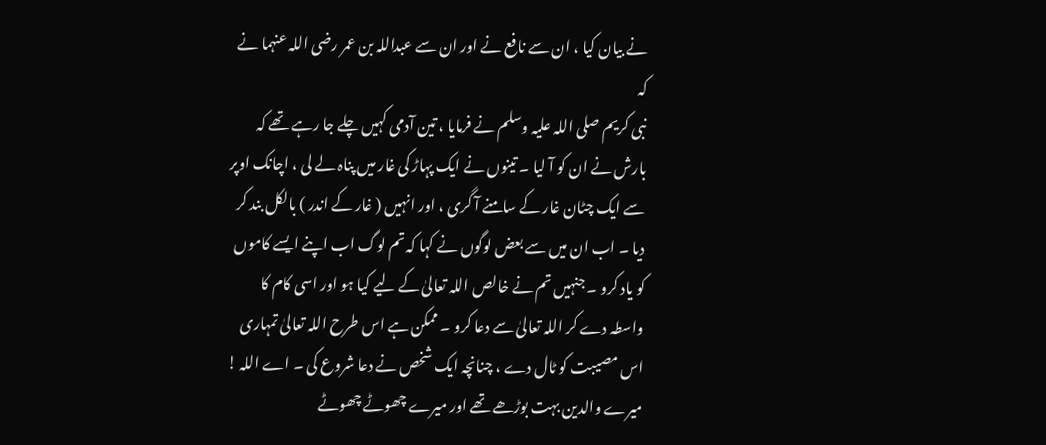نے بیان کیا ، ان سے نافع نے اور ان سے عبداللہ بن عمر رضی اللہ عنہما نے کہ
نبی کریم صلی اللہ علیہ وسلم نے فرمایا ، تین آدمی کہیں چلے جا رہے تھے کہ بارش نے ان کو آ لیا ۔ تینوں نے ایک پہاڑ کی غار میں پناہ لے لی ، اچانک اوپر سے ایک چٹان غار کے سامنے آ گری ، اور انہیں ( غار کے اندر ) بالکل بند کر دیا ۔ اب ان میں سے بعض لوگوں نے کہا کہ تم لوگ اب اپنے ایسے کاموں کو یاد کرو ۔ جنہیں تم نے خالص اللہ تعالیٰ کے لیے کیا ہو اور اسی کام کا واسطہ دے کر اللہ تعالیٰ سے دعا کرو ۔ ممکن ہے اس طرح اللہ تعالیٰ تمہاری اس مصیبت کو ٹال دے ، چنانچہ ایک شخص نے دعا شروع کی ۔ اے اللہ ! میرے والدین بہت بوڑھے تھے اور میرے چھوٹے چھوٹے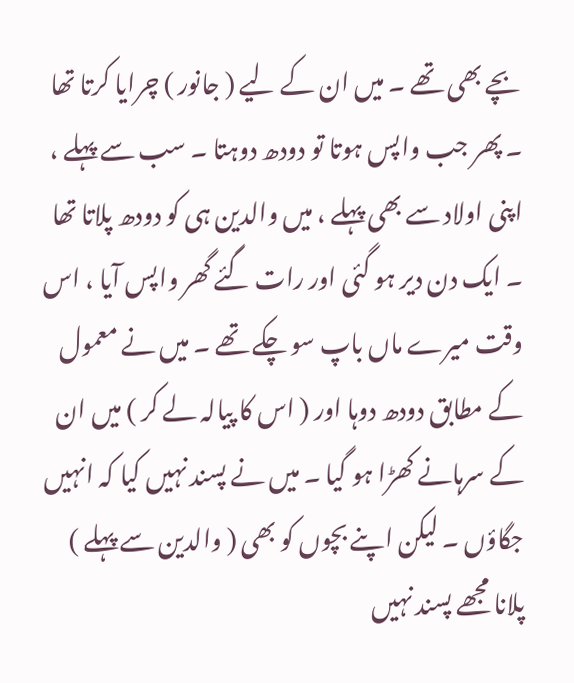بچے بھی تھے ۔ میں ان کے لیے ( جانور ) چرایا کرتا تھا ۔ پھر جب واپس ہوتا تو دودھ دوہتا ۔ سب سے پہلے ، اپنی اولاد سے بھی پہلے ، میں والدین ہی کو دودھ پلاتا تھا ۔ ایک دن دیر ہو گئی اور رات گئے گھر واپس آیا ، اس وقت میرے ماں باپ سو چکے تھے ۔ میں نے معمول کے مطابق دودھ دوہا اور ( اس کا پیالہ لے کر ) میں ان کے سرہانے کھڑا ہو گیا ۔ میں نے پسند نہیں کیا کہ انہیں جگاؤں ۔ لیکن اپنے بچوں کو بھی ( والدین سے پہلے ) پلانا مجھے پسند نہیں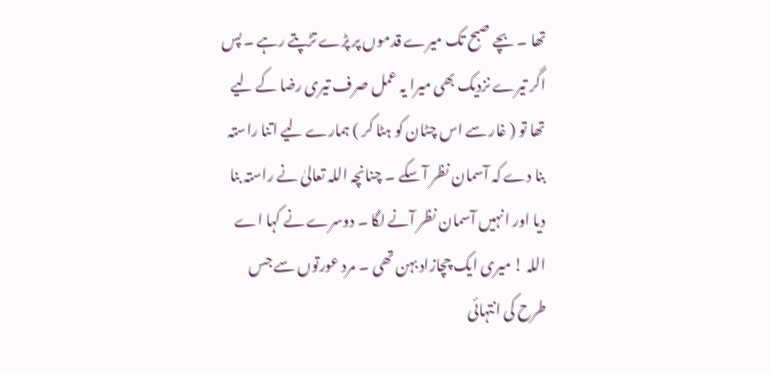تھا ۔ بچے صبح تک میرے قدموں پر پڑے تڑپتے رہے ۔ پس اگر تیرے نزدیک بھی میرا یہ عمل صرف تیری رضا کے لیے تھا تو ( غار سے اس چٹان کو ہٹا کر ) ہمارے لیے اتنا راستہ بنا دے کہ آسمان نظر آ سکے ۔ چنانچہ اللہ تعالیٰ نے راستہ بنا دیا اور انہیں آسمان نظر آنے لگا ۔ دوسرے نے کہا اے اللہ ! میری ایک چچازاد بہن تھی ۔ مرد عورتوں سے جس طرح کی انتہائی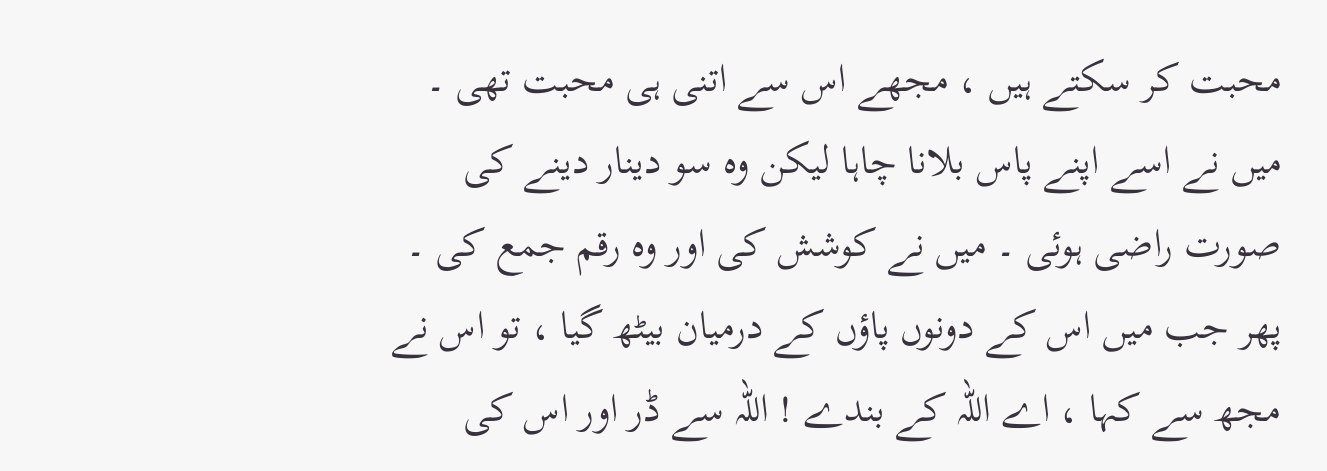محبت کر سکتے ہیں ، مجھے اس سے اتنی ہی محبت تھی ۔ میں نے اسے اپنے پاس بلانا چاہا لیکن وہ سو دینار دینے کی صورت راضی ہوئی ۔ میں نے کوشش کی اور وہ رقم جمع کی ۔ پھر جب میں اس کے دونوں پاؤں کے درمیان بیٹھ گیا ، تو اس نے مجھ سے کہا ، اے اللہ کے بندے ! اللہ سے ڈر اور اس کی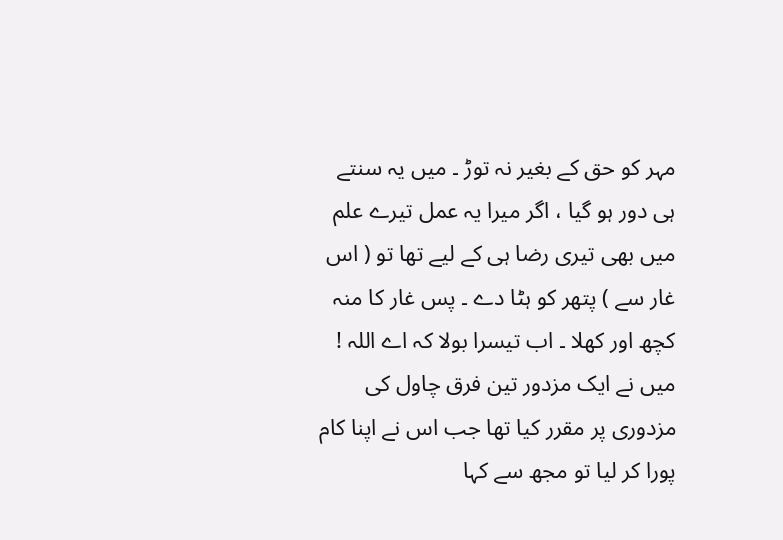مہر کو حق کے بغیر نہ توڑ ۔ میں یہ سنتے ہی دور ہو گیا ، اگر میرا یہ عمل تیرے علم میں بھی تیری رضا ہی کے لیے تھا تو ( اس غار سے ) پتھر کو ہٹا دے ۔ پس غار کا منہ کچھ اور کھلا ۔ اب تیسرا بولا کہ اے اللہ ! میں نے ایک مزدور تین فرق چاول کی مزدوری پر مقرر کیا تھا جب اس نے اپنا کام پورا کر لیا تو مجھ سے کہا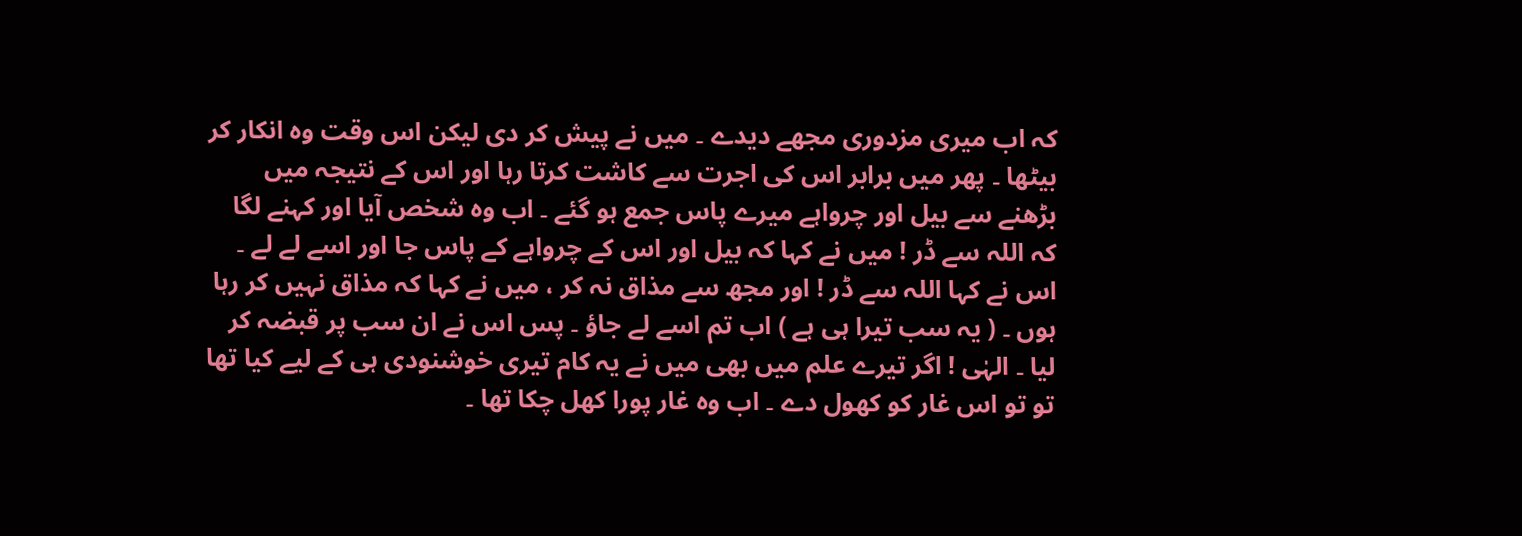کہ اب میری مزدوری مجھے دیدے ۔ میں نے پیش کر دی لیکن اس وقت وہ انکار کر بیٹھا ۔ پھر میں برابر اس کی اجرت سے کاشت کرتا رہا اور اس کے نتیجہ میں بڑھنے سے بیل اور چرواہے میرے پاس جمع ہو گئے ۔ اب وہ شخص آیا اور کہنے لگا کہ اللہ سے ڈر ! میں نے کہا کہ بیل اور اس کے چرواہے کے پاس جا اور اسے لے لے ۔ اس نے کہا اللہ سے ڈر ! اور مجھ سے مذاق نہ کر ، میں نے کہا کہ مذاق نہیں کر رہا ہوں ۔ ( یہ سب تیرا ہی ہے ) اب تم اسے لے جاؤ ۔ پس اس نے ان سب پر قبضہ کر لیا ۔ الہٰی ! اگر تیرے علم میں بھی میں نے یہ کام تیری خوشنودی ہی کے لیے کیا تھا تو تو اس غار کو کھول دے ۔ اب وہ غار پورا کھل چکا تھا ۔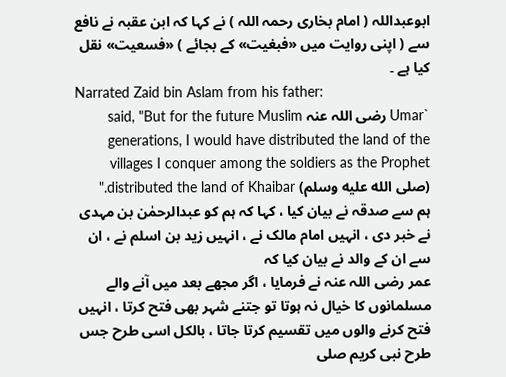ابوعبداللہ ( امام بخاری رحمہ اللہ ) نے کہا کہ ابن عقبہ نے نافع سے ( اپنی روایت میں «فبغيت» کے بجائے ) «فسعيت» نقل کیا ہے ۔
Narrated Zaid bin Aslam from his father:
`Umar رضی اللہ عنہ said, "But for the future Muslim generations, I would have distributed the land of the villages I conquer among the soldiers as the Prophet (صلى الله عليه وسلم) distributed the land of Khaibar."
ہم سے صدقہ نے بیان کیا ، کہا کہ ہم کو عبدالرحمٰن بن مہدی نے خبر دی ، انہیں امام مالک نے ، انہیں زید بن اسلم نے ، ان سے ان کے والد نے بیان کیا کہ
عمر رضی اللہ عنہ نے فرمایا ، اگر مجھے بعد میں آنے والے مسلمانوں کا خیال نہ ہوتا تو جتنے شہر بھی فتح کرتا ، انہیں فتح کرنے والوں میں تقسیم کرتا جاتا ، بالکل اسی طرح جس طرح نبی کریم صلی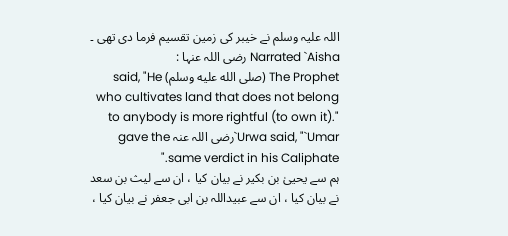اللہ علیہ وسلم نے خیبر کی زمین تقسیم فرما دی تھی ۔
Narrated `Aisha رضی اللہ عنہا :
The Prophet (صلى الله عليه وسلم) said, "He who cultivates land that does not belong to anybody is more rightful (to own it)." `Urwa said, "`Umarرضی اللہ عنہ gave the same verdict in his Caliphate."
ہم سے یحییٰ بن بکیر نے بیان کیا ، ان سے لیث بن سعد نے بیان کیا ، ان سے عبیداللہ بن ابی جعفر نے بیان کیا ،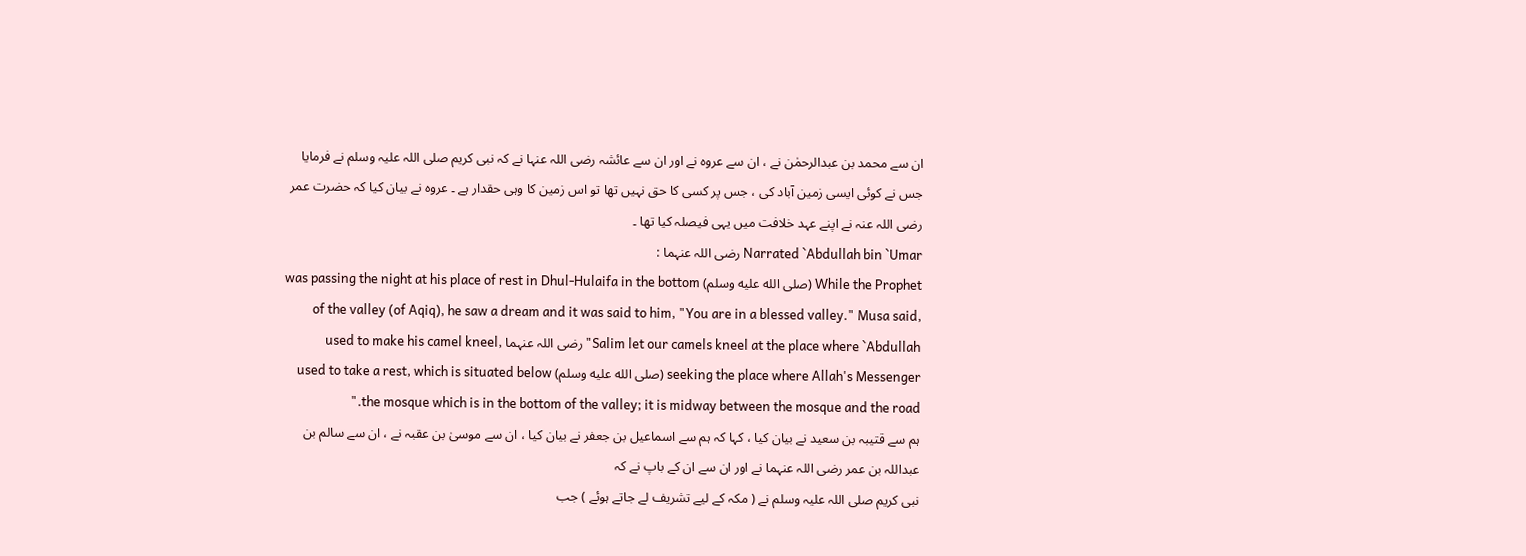ان سے محمد بن عبدالرحمٰن نے ، ان سے عروہ نے اور ان سے عائشہ رضی اللہ عنہا نے کہ نبی کریم صلی اللہ علیہ وسلم نے فرمایا
جس نے کوئی ایسی زمین آباد کی ، جس پر کسی کا حق نہیں تھا تو اس زمین کا وہی حقدار ہے ۔ عروہ نے بیان کیا کہ حضرت عمر رضی اللہ عنہ نے اپنے عہد خلافت میں یہی فیصلہ کیا تھا ۔
Narrated `Abdullah bin `Umar رضی اللہ عنہما :
While the Prophet (صلى الله عليه وسلم) was passing the night at his place of rest in Dhul-Hulaifa in the bottom of the valley (of Aqiq), he saw a dream and it was said to him, "You are in a blessed valley." Musa said, "Salim let our camels kneel at the place where `Abdullah رضی اللہ عنہما used to make his camel kneel, seeking the place where Allah's Messenger (صلى الله عليه وسلم) used to take a rest, which is situated below the mosque which is in the bottom of the valley; it is midway between the mosque and the road."
ہم سے قتیبہ بن سعید نے بیان کیا ، کہا کہ ہم سے اسماعیل بن جعفر نے بیان کیا ، ان سے موسیٰ بن عقبہ نے ، ان سے سالم بن عبداللہ بن عمر رضی اللہ عنہما نے اور ان سے ان کے باپ نے کہ
نبی کریم صلی اللہ علیہ وسلم نے ( مکہ کے لیے تشریف لے جاتے ہوئے ) جب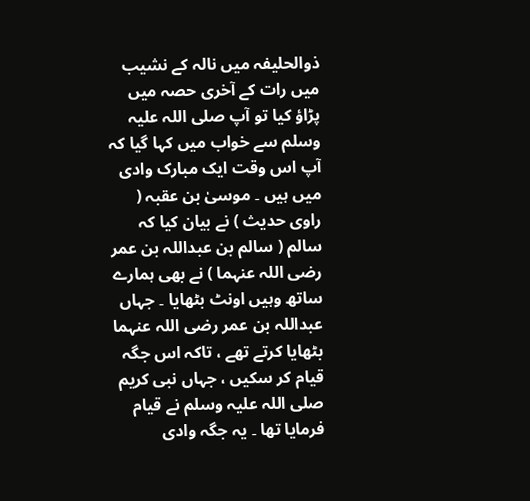ذوالحلیفہ میں نالہ کے نشیب میں رات کے آخری حصہ میں پڑاؤ کیا تو آپ صلی اللہ علیہ وسلم سے خواب میں کہا گیا کہ آپ اس وقت ایک مبارک وادی میں ہیں ۔ موسیٰ بن عقبہ ( راوی حدیث ) نے بیان کیا کہ سالم ( سالم بن عبداللہ بن عمر رضی اللہ عنہما ) نے بھی ہمارے ساتھ وہیں اونٹ بٹھایا ۔ جہاں عبداللہ بن عمر رضی اللہ عنہما بٹھایا کرتے تھے ، تاکہ اس جگہ قیام کر سکیں ، جہاں نبی کریم صلی اللہ علیہ وسلم نے قیام فرمایا تھا ۔ یہ جگہ وادی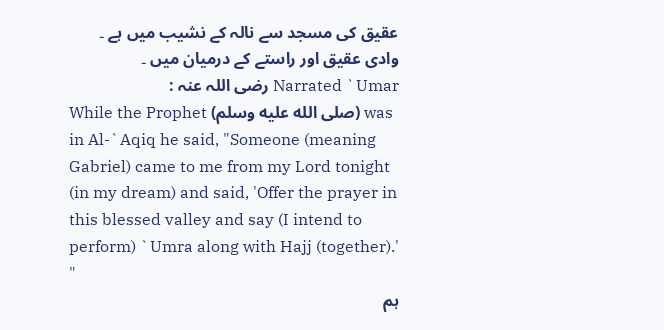عقیق کی مسجد سے نالہ کے نشیب میں ہے ۔ وادی عقیق اور راستے کے درمیان میں ۔
Narrated `Umar رضی اللہ عنہ :
While the Prophet (صلى الله عليه وسلم) was in Al-`Aqiq he said, "Someone (meaning Gabriel) came to me from my Lord tonight (in my dream) and said, 'Offer the prayer in this blessed valley and say (I intend to perform) `Umra along with Hajj (together).' "
ہم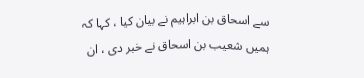سے اسحاق بن ابراہیم نے بیان کیا ، کہا کہ ہمیں شعیب بن اسحاق نے خبر دی ، ان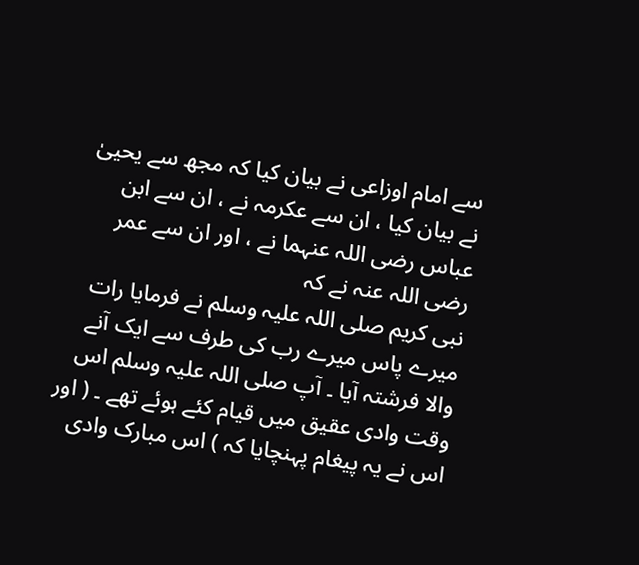سے امام اوزاعی نے بیان کیا کہ مجھ سے یحییٰ نے بیان کیا ، ان سے عکرمہ نے ، ان سے ابن عباس رضی اللہ عنہما نے ، اور ان سے عمر رضی اللہ عنہ نے کہ
نبی کریم صلی اللہ علیہ وسلم نے فرمایا رات میرے پاس میرے رب کی طرف سے ایک آنے والا فرشتہ آیا ۔ آپ صلی اللہ علیہ وسلم اس وقت وادی عقیق میں قیام کئے ہوئے تھے ۔ ( اور اس نے یہ پیغام پہنچایا کہ ) اس مبارک وادی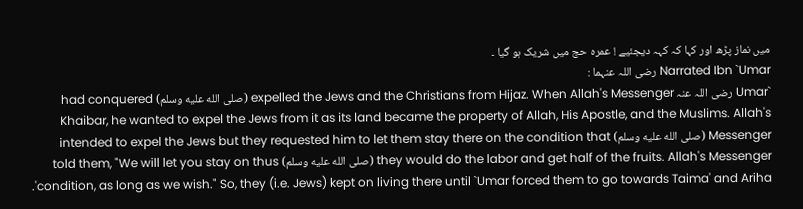میں نماز پڑھ اور کہا کہ کہہ دیجئیے ! عمرہ حج میں شریک ہو گیا ۔
Narrated Ibn `Umar رضی اللہ عنہما :
`Umar رضی اللہ عنہ expelled the Jews and the Christians from Hijaz. When Allah's Messenger (صلى الله عليه وسلم) had conquered Khaibar, he wanted to expel the Jews from it as its land became the property of Allah, His Apostle, and the Muslims. Allah's Messenger (صلى الله عليه وسلم) intended to expel the Jews but they requested him to let them stay there on the condition that they would do the labor and get half of the fruits. Allah's Messenger (صلى الله عليه وسلم) told them, "We will let you stay on thus condition, as long as we wish." So, they (i.e. Jews) kept on living there until `Umar forced them to go towards Taima' and Ariha'.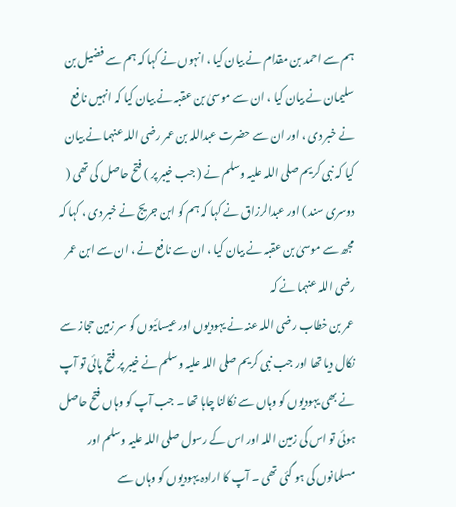ہم سے احمد بن مقدام نے بیان کیا ، انہوں نے کہا کہ ہم سے فضیل بن سلیمان نے بیان کیا ، ان سے موسیٰ بن عقبہ نے بیان کیا کہ انہیں نافع نے خبر دی ، اور ان سے حضرت عبداللہ بن عمر رضی اللہ عنہما نے بیان کیا کہ نبی کریم صلی اللہ علیہ وسلم نے ( جب خیبر پر ) فتح حاصل کی تھی ( دوسری سند ) اور عبدالرزاق نے کہا کہ ہم کو ابن جریج نے خبر دی ، کہا کہ مجھ سے موسیٰ بن عقبہ نے بیان کیا ، ان سے نافع نے ، ان سے ابن عمر رضی اللہ عنہما نے کہ
عمر بن خطاب رضی اللہ عنہ نے یہودیوں اور عیسائیوں کو سر زمین حجاز سے نکال دیا تھا اور جب نبی کریم صلی اللہ علیہ وسلم نے خیبر پر فتح پائی تو آپ نے بھی یہودیوں کو وہاں سے نکالنا چاہا تھا ۔ جب آپ کو وہاں فتح حاصل ہوئی تو اس کی زمین اللہ اور اس کے رسول صلی اللہ علیہ وسلم اور مسلمانوں کی ہو گئی تھی ۔ آپ کا ارادہ یہودیوں کو وہاں سے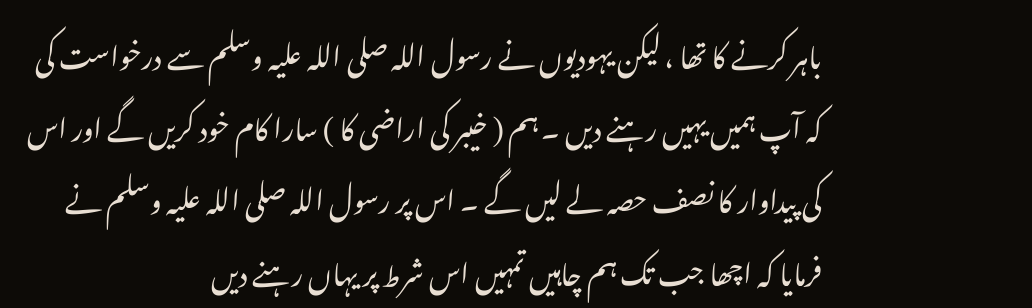باہر کرنے کا تھا ، لیکن یہودیوں نے رسول اللہ صلی اللہ علیہ وسلم سے درخواست کی کہ آپ ہمیں یہیں رہنے دیں ۔ ہم ( خیبر کی اراضی کا ) سارا کام خود کریں گے اور اس کی پیداوار کا نصف حصہ لے لیں گے ۔ اس پر رسول اللہ صلی اللہ علیہ وسلم نے فرمایا کہ اچھا جب تک ہم چاہیں تمہیں اس شرط پر یہاں رہنے دیں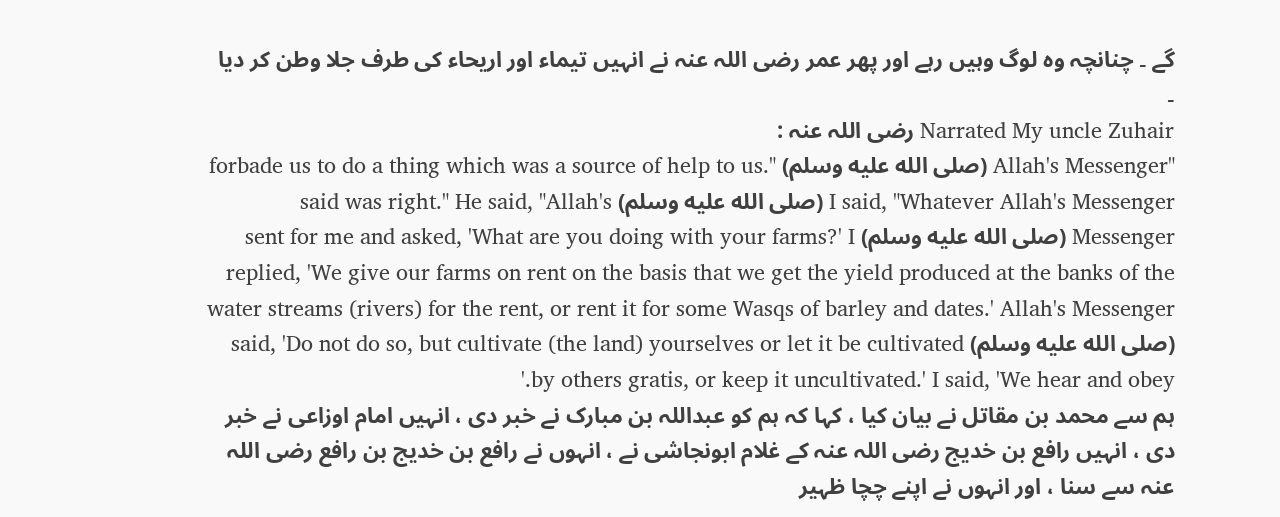گے ۔ چنانچہ وہ لوگ وہیں رہے اور پھر عمر رضی اللہ عنہ نے انہیں تیماء اور اریحاء کی طرف جلا وطن کر دیا ۔
Narrated My uncle Zuhair رضی اللہ عنہ :
"Allah's Messenger (صلى الله عليه وسلم) forbade us to do a thing which was a source of help to us." I said, "Whatever Allah's Messenger (صلى الله عليه وسلم) said was right." He said, "Allah's Messenger (صلى الله عليه وسلم) sent for me and asked, 'What are you doing with your farms?' I replied, 'We give our farms on rent on the basis that we get the yield produced at the banks of the water streams (rivers) for the rent, or rent it for some Wasqs of barley and dates.' Allah's Messenger (صلى الله عليه وسلم) said, 'Do not do so, but cultivate (the land) yourselves or let it be cultivated by others gratis, or keep it uncultivated.' I said, 'We hear and obey.'
ہم سے محمد بن مقاتل نے بیان کیا ، کہا کہ ہم کو عبداللہ بن مبارک نے خبر دی ، انہیں امام اوزاعی نے خبر دی ، انہیں رافع بن خدیج رضی اللہ عنہ کے غلام ابونجاشی نے ، انہوں نے رافع بن خدیج بن رافع رضی اللہ عنہ سے سنا ، اور انہوں نے اپنے چچا ظہیر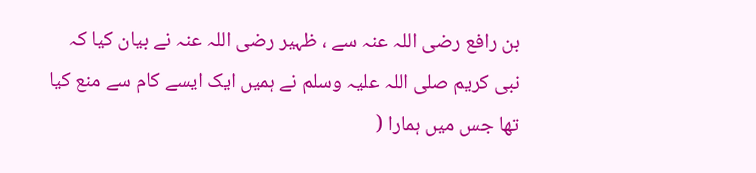بن رافع رضی اللہ عنہ سے ، ظہیر رضی اللہ عنہ نے بیان کیا کہ
نبی کریم صلی اللہ علیہ وسلم نے ہمیں ایک ایسے کام سے منع کیا تھا جس میں ہمارا (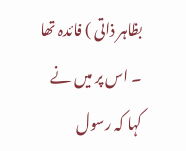بظاہر ذاتی ) فائدہ تھا ۔ اس پر میں نے کہا کہ رسول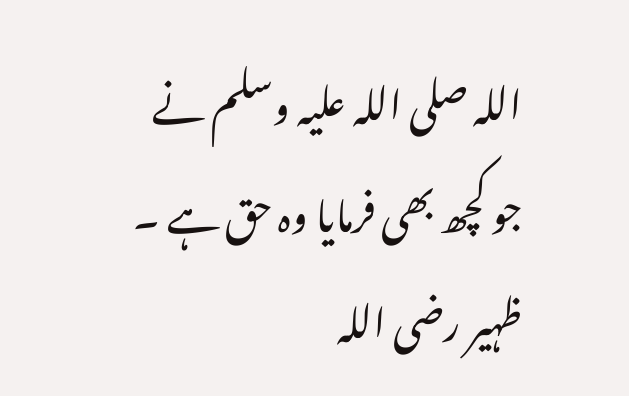اللہ صلی اللہ علیہ وسلم نے جو کچھ بھی فرمایا وہ حق ہے ۔ ظہیر رضی اللہ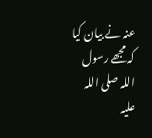عنہ نے بیان کیا کہ مجھے رسول اللہ صلی اللہ علیہ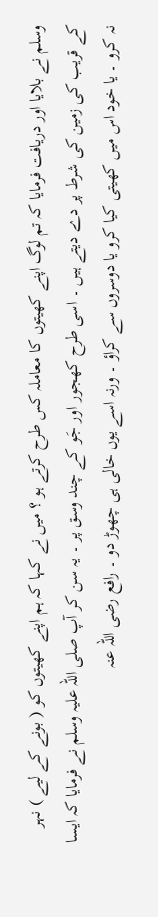وسلم نے بلایا اور دریافت فرمایا کہ تم لوگ اپنے کھیتوں کا معاملہ کس طرح کرتے ہو ؟ میں نے کہا کہ ہم اپنے کھیتوں کو ( بونے کے لیے ) نہر کے قریب کی زمین کی شرط پر دے دیتے ہیں ۔ اسی طرح کھجور اور جَو کے چند وسق پر ۔ یہ سن کر آپ صلی اللہ علیہ وسلم نے فرمایا کہ ایسا نہ کرو ۔ یا خود اس میں کھیتی کیا کرو یا دوسروں سے کراؤ ۔ ورنہ اسے یوں خالی ہی چھوڑ دو ۔ رافع رضی اللہ عنہ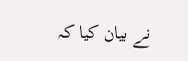نے بیان کیا کہ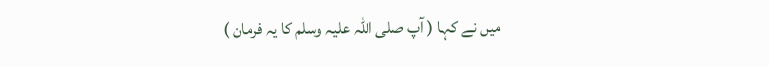میں نے کہا ( آپ صلی اللہ علیہ وسلم کا یہ فرمان )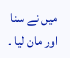میں نے سنا اور مان لیا ۔